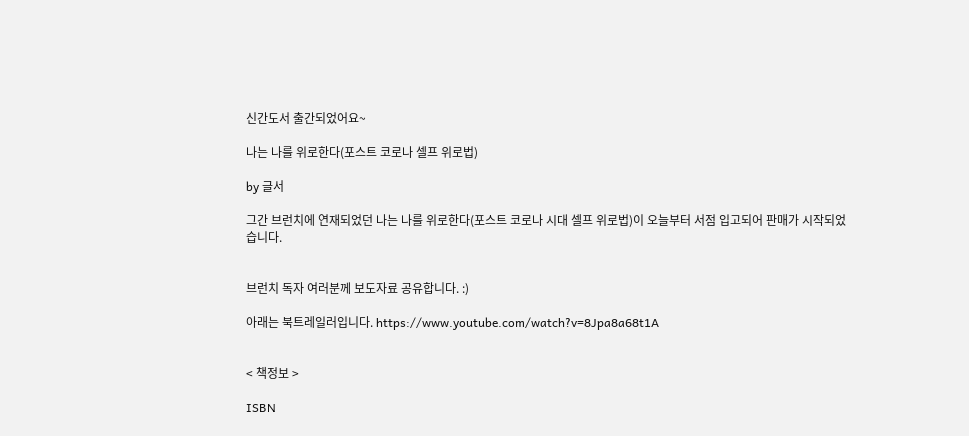신간도서 출간되었어요~

나는 나를 위로한다(포스트 코로나 셀프 위로법)

by 글서

그간 브런치에 연재되었던 나는 나를 위로한다(포스트 코로나 시대 셀프 위로법)이 오늘부터 서점 입고되어 판매가 시작되었습니다.


브런치 독자 여러분께 보도자료 공유합니다. :)

아래는 북트레일러입니다. https://www.youtube.com/watch?v=8Jpa8a68t1A


< 책정보 >

ISBN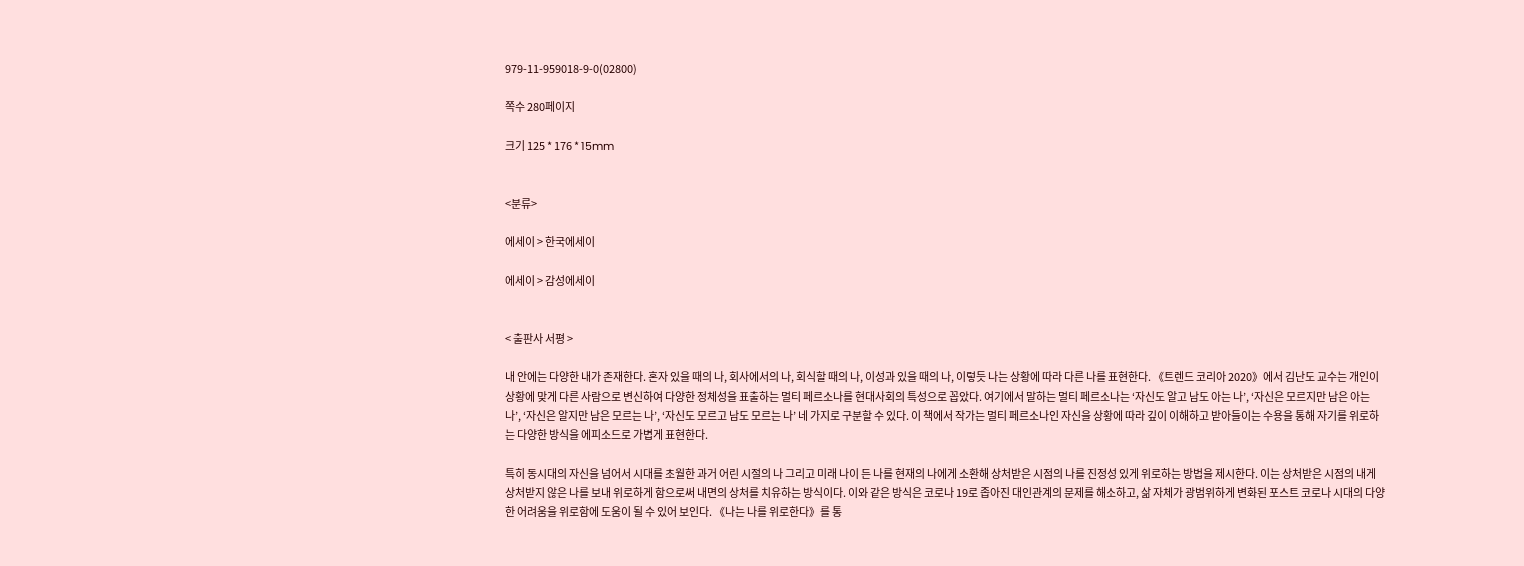979-11-959018-9-0(02800)

쪽수 280페이지

크기 125 * 176 * 15mm


<분류>

에세이 > 한국에세이

에세이 > 감성에세이


< 출판사 서평 >

내 안에는 다양한 내가 존재한다. 혼자 있을 때의 나, 회사에서의 나, 회식할 때의 나, 이성과 있을 때의 나, 이렇듯 나는 상황에 따라 다른 나를 표현한다. 《트렌드 코리아 2020》에서 김난도 교수는 개인이 상황에 맞게 다른 사람으로 변신하여 다양한 정체성을 표출하는 멀티 페르소나를 현대사회의 특성으로 꼽았다. 여기에서 말하는 멀티 페르소나는 ‘자신도 알고 남도 아는 나’, ‘자신은 모르지만 남은 아는 나’, ‘자신은 알지만 남은 모르는 나’, ‘자신도 모르고 남도 모르는 나’ 네 가지로 구분할 수 있다. 이 책에서 작가는 멀티 페르소나인 자신을 상황에 따라 깊이 이해하고 받아들이는 수용을 통해 자기를 위로하는 다양한 방식을 에피소드로 가볍게 표현한다.

특히 동시대의 자신을 넘어서 시대를 초월한 과거 어린 시절의 나 그리고 미래 나이 든 나를 현재의 나에게 소환해 상처받은 시점의 나를 진정성 있게 위로하는 방법을 제시한다. 이는 상처받은 시점의 내게 상처받지 않은 나를 보내 위로하게 함으로써 내면의 상처를 치유하는 방식이다. 이와 같은 방식은 코로나 19로 좁아진 대인관계의 문제를 해소하고, 삶 자체가 광범위하게 변화된 포스트 코로나 시대의 다양한 어려움을 위로함에 도움이 될 수 있어 보인다. 《나는 나를 위로한다》를 통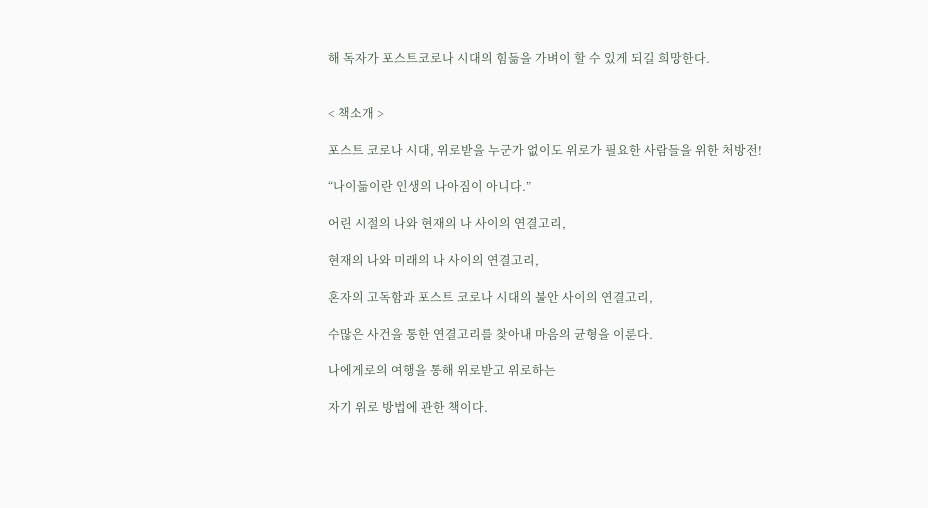해 독자가 포스트코로나 시대의 힘듦을 가벼이 할 수 있게 되길 희망한다.


< 책소개 >

포스트 코로나 시대, 위로받을 누군가 없이도 위로가 필요한 사람들을 위한 처방전!

“나이듦이란 인생의 나아짐이 아니다.”

어린 시절의 나와 현재의 나 사이의 연결고리,

현재의 나와 미래의 나 사이의 연결고리,

혼자의 고독함과 포스트 코로나 시대의 불안 사이의 연결고리,

수많은 사건을 통한 연결고리를 찾아내 마음의 균형을 이룬다.

나에게로의 여행을 통해 위로받고 위로하는

자기 위로 방법에 관한 책이다.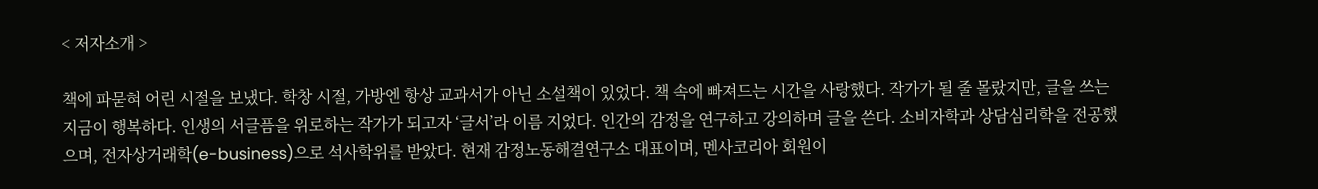< 저자소개 >

책에 파묻혀 어린 시절을 보냈다. 학창 시절, 가방엔 항상 교과서가 아닌 소설책이 있었다. 책 속에 빠져드는 시간을 사랑했다. 작가가 될 줄 몰랐지만, 글을 쓰는 지금이 행복하다. 인생의 서글픔을 위로하는 작가가 되고자 ‘글서’라 이름 지었다. 인간의 감정을 연구하고 강의하며 글을 쓴다. 소비자학과 상담심리학을 전공했으며, 전자상거래학(e-business)으로 석사학위를 받았다. 현재 감정노동해결연구소 대표이며, 멘사코리아 회원이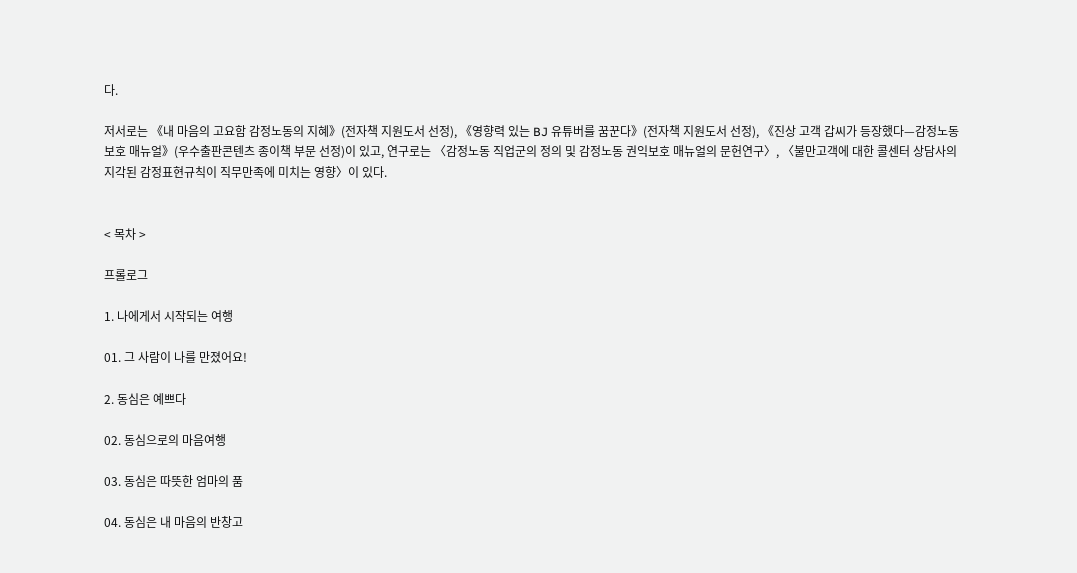다.

저서로는 《내 마음의 고요함 감정노동의 지혜》(전자책 지원도서 선정), 《영향력 있는 BJ 유튜버를 꿈꾼다》(전자책 지원도서 선정), 《진상 고객 갑씨가 등장했다—감정노동 보호 매뉴얼》(우수출판콘텐츠 종이책 부문 선정)이 있고, 연구로는 〈감정노동 직업군의 정의 및 감정노동 권익보호 매뉴얼의 문헌연구〉, 〈불만고객에 대한 콜센터 상담사의 지각된 감정표현규칙이 직무만족에 미치는 영향〉이 있다.


< 목차 >

프롤로그

1. 나에게서 시작되는 여행

01. 그 사람이 나를 만졌어요!

2. 동심은 예쁘다

02. 동심으로의 마음여행

03. 동심은 따뜻한 엄마의 품

04. 동심은 내 마음의 반창고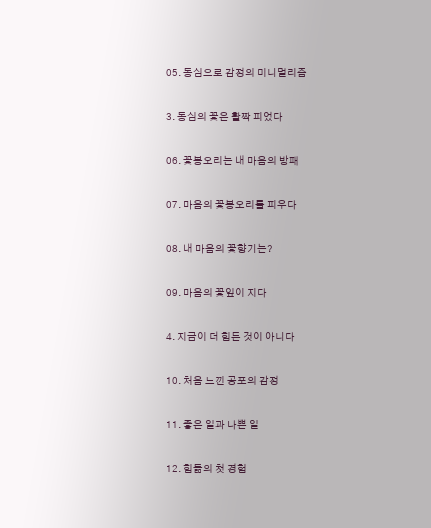05. 동심으로 감정의 미니멀리즘

3. 동심의 꽃은 활짝 피었다

06. 꽃봉오리는 내 마음의 방패

07. 마음의 꽃봉오리를 피우다

08. 내 마음의 꽃향기는?

09. 마음의 꽃잎이 지다

4. 지금이 더 힘든 것이 아니다

10. 처음 느낀 공포의 감정

11. 좋은 일과 나쁜 일

12. 힘듦의 첫 경험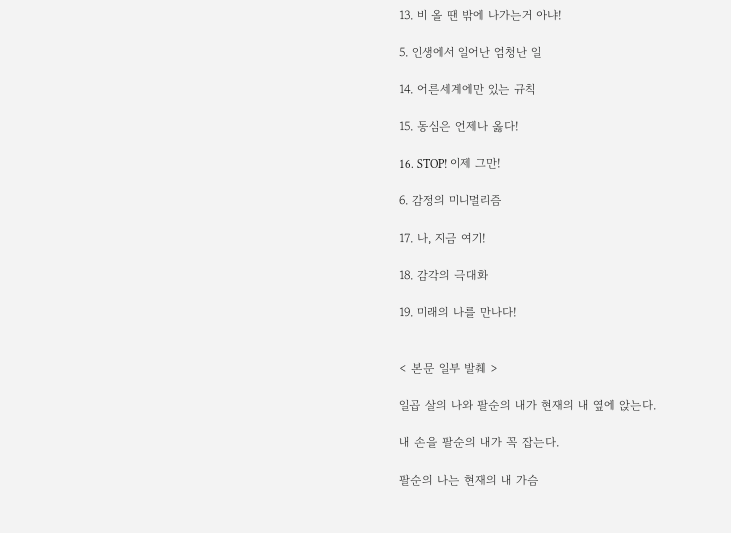13. 비 올 땐 밖에 나가는거 아냐!

5. 인생에서 일어난 엄청난 일

14. 어른세계에만 있는 규칙

15. 동심은 언제나 옳다!

16. STOP! 이제 그만!

6. 감정의 미니멀리즘

17. 나, 지금 여기!

18. 감각의 극대화

19. 미래의 나를 만나다!


< 본문 일부 발췌 >

일곱 살의 나와 팔순의 내가 현재의 내 옆에 앉는다.

내 손을 팔순의 내가 꼭 잡는다.

팔순의 나는 현재의 내 가슴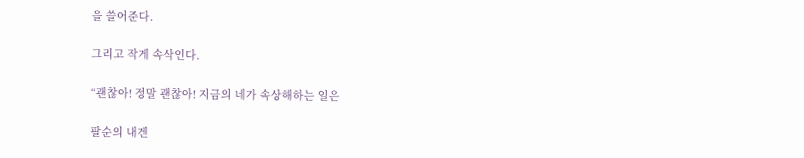을 쓸어준다.

그리고 작게 속삭인다.

“괜찮아! 정말 괜찮아! 지금의 네가 속상해하는 일은

팔순의 내겐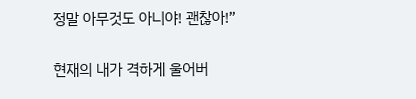정말 아무것도 아니야! 괜찮아!”

현재의 내가 격하게 울어버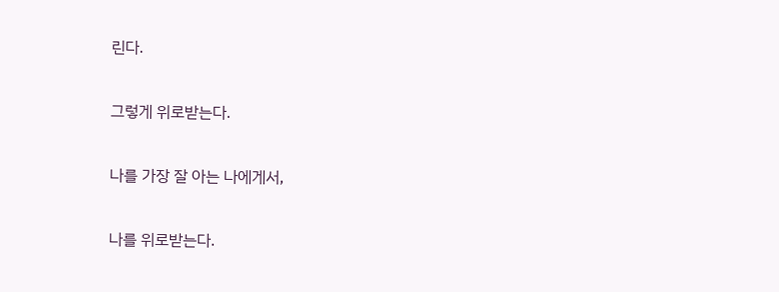린다.

그렇게 위로받는다.

나를 가장 잘 아는 나에게서,

나를 위로받는다.